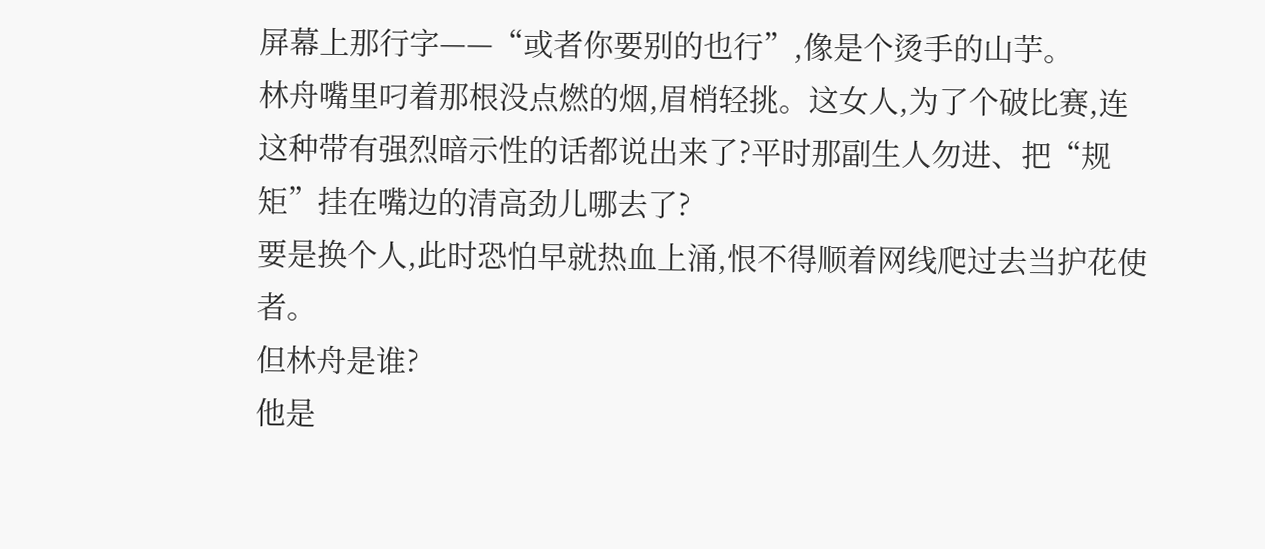屏幕上那行字——“或者你要别的也行”,像是个烫手的山芋。
林舟嘴里叼着那根没点燃的烟,眉梢轻挑。这女人,为了个破比赛,连这种带有强烈暗示性的话都说出来了?平时那副生人勿进、把“规矩”挂在嘴边的清高劲儿哪去了?
要是换个人,此时恐怕早就热血上涌,恨不得顺着网线爬过去当护花使者。
但林舟是谁?
他是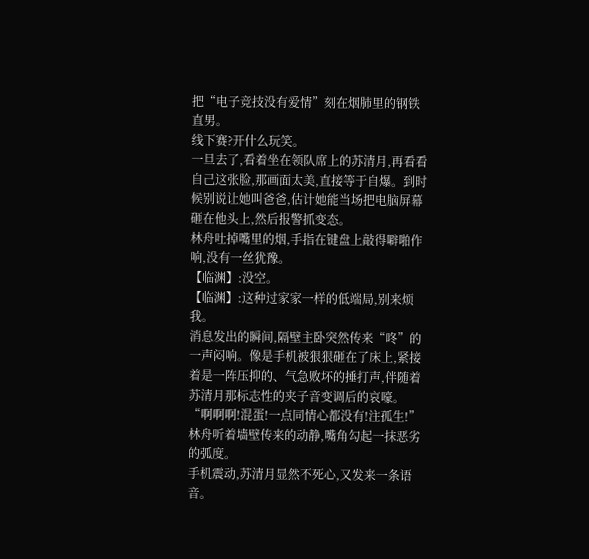把“电子竞技没有爱情”刻在烟肺里的钢铁直男。
线下赛?开什么玩笑。
一旦去了,看着坐在领队席上的苏清月,再看看自己这张脸,那画面太美,直接等于自爆。到时候别说让她叫爸爸,估计她能当场把电脑屏幕砸在他头上,然后报警抓变态。
林舟吐掉嘴里的烟,手指在键盘上敲得噼啪作响,没有一丝犹豫。
【临渊】:没空。
【临渊】:这种过家家一样的低端局,别来烦我。
消息发出的瞬间,隔壁主卧突然传来“咚”的一声闷响。像是手机被狠狠砸在了床上,紧接着是一阵压抑的、气急败坏的捶打声,伴随着苏清月那标志性的夹子音变调后的哀嚎。
“啊啊啊!混蛋!一点同情心都没有!注孤生!”
林舟听着墙壁传来的动静,嘴角勾起一抹恶劣的弧度。
手机震动,苏清月显然不死心,又发来一条语音。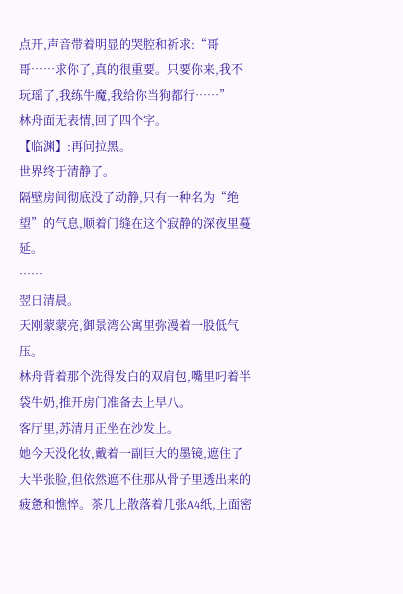点开,声音带着明显的哭腔和祈求:“哥哥……求你了,真的很重要。只要你来,我不玩瑶了,我练牛魔,我给你当狗都行……”
林舟面无表情,回了四个字。
【临渊】:再问拉黑。
世界终于清静了。
隔壁房间彻底没了动静,只有一种名为“绝望”的气息,顺着门缝在这个寂静的深夜里蔓延。
……
翌日清晨。
天刚蒙蒙亮,御景湾公寓里弥漫着一股低气压。
林舟背着那个洗得发白的双肩包,嘴里叼着半袋牛奶,推开房门准备去上早八。
客厅里,苏清月正坐在沙发上。
她今天没化妆,戴着一副巨大的墨镜,遮住了大半张脸,但依然遮不住那从骨子里透出来的疲惫和憔悴。茶几上散落着几张A4纸,上面密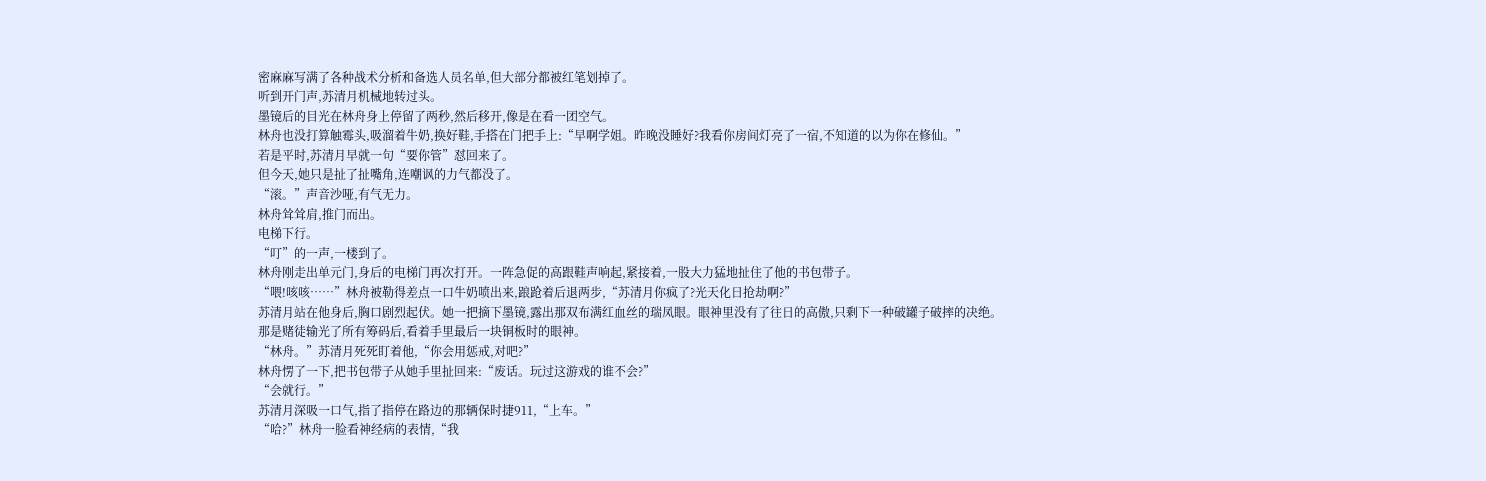密麻麻写满了各种战术分析和备选人员名单,但大部分都被红笔划掉了。
听到开门声,苏清月机械地转过头。
墨镜后的目光在林舟身上停留了两秒,然后移开,像是在看一团空气。
林舟也没打算触霉头,吸溜着牛奶,换好鞋,手搭在门把手上:“早啊学姐。昨晚没睡好?我看你房间灯亮了一宿,不知道的以为你在修仙。”
若是平时,苏清月早就一句“要你管”怼回来了。
但今天,她只是扯了扯嘴角,连嘲讽的力气都没了。
“滚。”声音沙哑,有气无力。
林舟耸耸肩,推门而出。
电梯下行。
“叮”的一声,一楼到了。
林舟刚走出单元门,身后的电梯门再次打开。一阵急促的高跟鞋声响起,紧接着,一股大力猛地扯住了他的书包带子。
“喂!咳咳……”林舟被勒得差点一口牛奶喷出来,踉跄着后退两步,“苏清月你疯了?光天化日抢劫啊?”
苏清月站在他身后,胸口剧烈起伏。她一把摘下墨镜,露出那双布满红血丝的瑞凤眼。眼神里没有了往日的高傲,只剩下一种破罐子破摔的决绝。
那是赌徒输光了所有筹码后,看着手里最后一块铜板时的眼神。
“林舟。”苏清月死死盯着他,“你会用惩戒,对吧?”
林舟愣了一下,把书包带子从她手里扯回来:“废话。玩过这游戏的谁不会?”
“会就行。”
苏清月深吸一口气,指了指停在路边的那辆保时捷911,“上车。”
“哈?”林舟一脸看神经病的表情,“我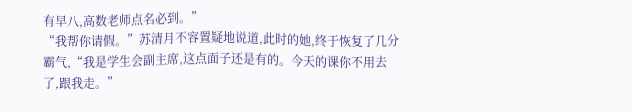有早八,高数老师点名必到。”
“我帮你请假。”苏清月不容置疑地说道,此时的她,终于恢复了几分霸气,“我是学生会副主席,这点面子还是有的。今天的课你不用去了,跟我走。”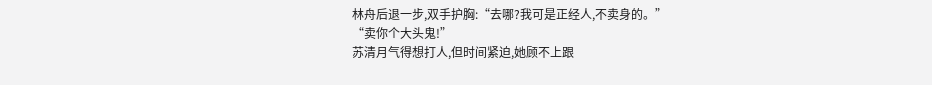林舟后退一步,双手护胸:“去哪?我可是正经人,不卖身的。”
“卖你个大头鬼!”
苏清月气得想打人,但时间紧迫,她顾不上跟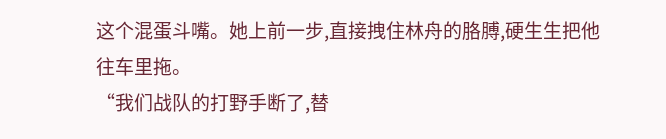这个混蛋斗嘴。她上前一步,直接拽住林舟的胳膊,硬生生把他往车里拖。
“我们战队的打野手断了,替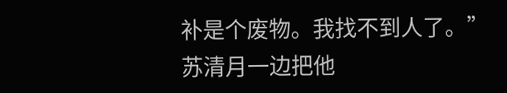补是个废物。我找不到人了。”
苏清月一边把他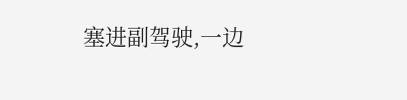塞进副驾驶,一边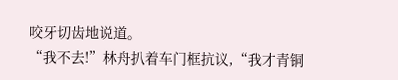咬牙切齿地说道。
“我不去!”林舟扒着车门框抗议,“我才青铜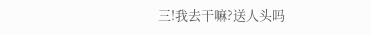三!我去干嘛?送人头吗